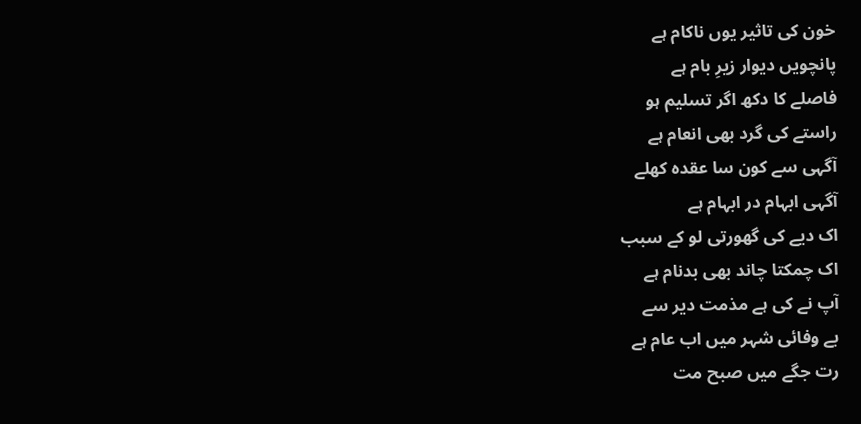خون کی تاثیر یوں ناکام ہے
پانچویں دیوار زیرِ بام ہے
فاصلے کا دکھ اگر تسلیم ہو
راستے کی گرد بھی انعام ہے
آگہی سے کون سا عقدہ کھلے
آگہی ابہام در ابہام ہے
اک دیے کی گھورتی لو کے سبب
اک چمکتا چاند بھی بدنام ہے
آپ نے کی ہے مذمت دیر سے
بے وفائی شہر میں اب عام ہے
رت جگے میں صبح مت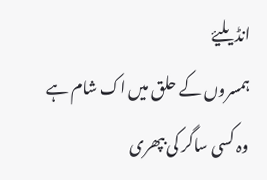انڈیلیۓ
ہمسروں کے حلق میں اک شام ہے
وہ کسی ساگر کی بپھری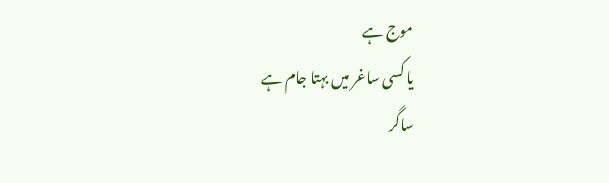موج ہے
یا کسی ساغر میں بہتا جام ہے
ساگر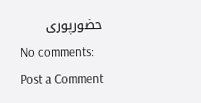حضورپوری
No comments:
Post a Comment